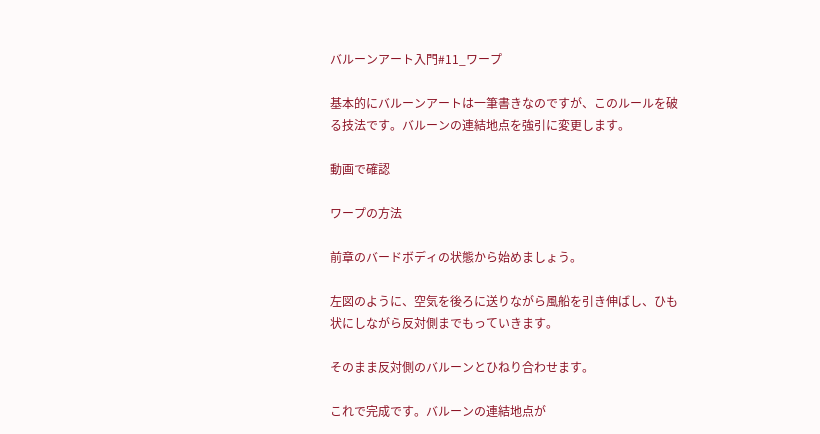バルーンアート入門#11_ワープ

基本的にバルーンアートは一筆書きなのですが、このルールを破る技法です。バルーンの連結地点を強引に変更します。

動画で確認

ワープの方法

前章のバードボディの状態から始めましょう。

左図のように、空気を後ろに送りながら風船を引き伸ばし、ひも状にしながら反対側までもっていきます。

そのまま反対側のバルーンとひねり合わせます。

これで完成です。バルーンの連結地点が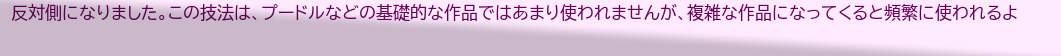反対側になりました。この技法は、プードルなどの基礎的な作品ではあまり使われませんが、複雑な作品になってくると頻繁に使われるよ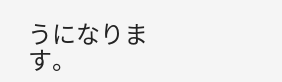うになります。